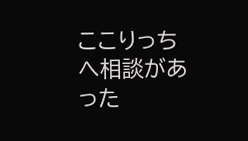ここりっちへ相談があった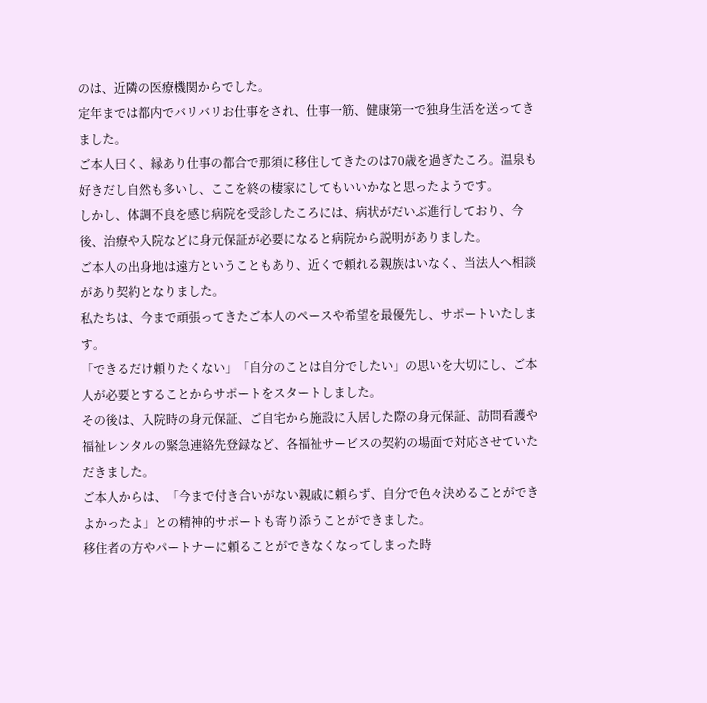のは、近隣の医療機関からでした。
定年までは都内でバリバリお仕事をされ、仕事一筋、健康第一で独身生活を送ってきました。
ご本人曰く、縁あり仕事の都合で那須に移住してきたのは70歳を過ぎたころ。温泉も好きだし自然も多いし、ここを終の棲家にしてもいいかなと思ったようです。
しかし、体調不良を感じ病院を受診したころには、病状がだいぶ進行しており、今後、治療や入院などに身元保証が必要になると病院から説明がありました。
ご本人の出身地は遠方ということもあり、近くで頼れる親族はいなく、当法人へ相談があり契約となりました。
私たちは、今まで頑張ってきたご本人のペースや希望を最優先し、サポートいたします。
「できるだけ頼りたくない」「自分のことは自分でしたい」の思いを大切にし、ご本人が必要とすることからサポートをスタートしました。
その後は、入院時の身元保証、ご自宅から施設に入居した際の身元保証、訪問看護や福祉レンタルの緊急連絡先登録など、各福祉サービスの契約の場面で対応させていただきました。
ご本人からは、「今まで付き合いがない親戚に頼らず、自分で色々決めることができよかったよ」との精神的サポートも寄り添うことができました。
移住者の方やパートナーに頼ることができなくなってしまった時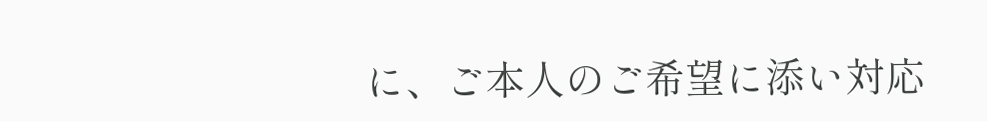に、ご本人のご希望に添い対応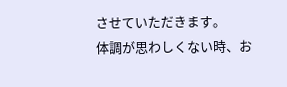させていただきます。
体調が思わしくない時、お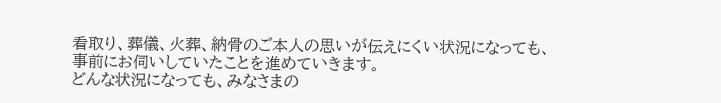看取り、葬儀、火葬、納骨のご本人の思いが伝えにくい状況になっても、事前にお伺いしていたことを進めていきます。
どんな状況になっても、みなさまの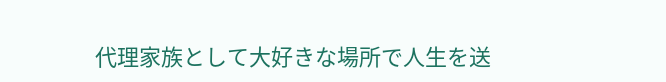代理家族として大好きな場所で人生を送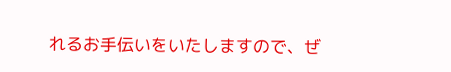れるお手伝いをいたしますので、ぜ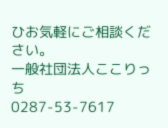ひお気軽にご相談ください。
一般社団法人ここりっち
0287-53-7617